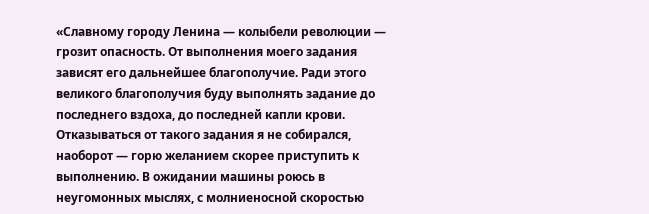«Славному городу Ленина — колыбели революции — грозит опасность. От выполнения моего задания зависят его дальнейшее благополучие. Ради этого великого благополучия буду выполнять задание до последнего вздоха, до последней капли крови. Отказываться от такого задания я не собирался, наоборот — горю желанием скорее приступить к выполнению. В ожидании машины роюсь в неугомонных мыслях, с молниеносной скоростью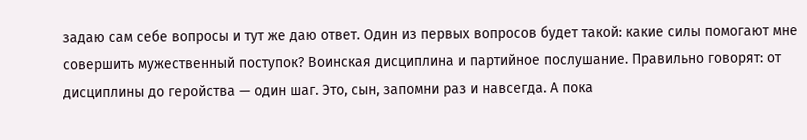задаю сам себе вопросы и тут же даю ответ. Один из первых вопросов будет такой: какие силы помогают мне совершить мужественный поступок? Воинская дисциплина и партийное послушание. Правильно говорят: от дисциплины до геройства — один шаг. Это, сын, запомни раз и навсегда. А пока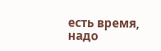есть время, надо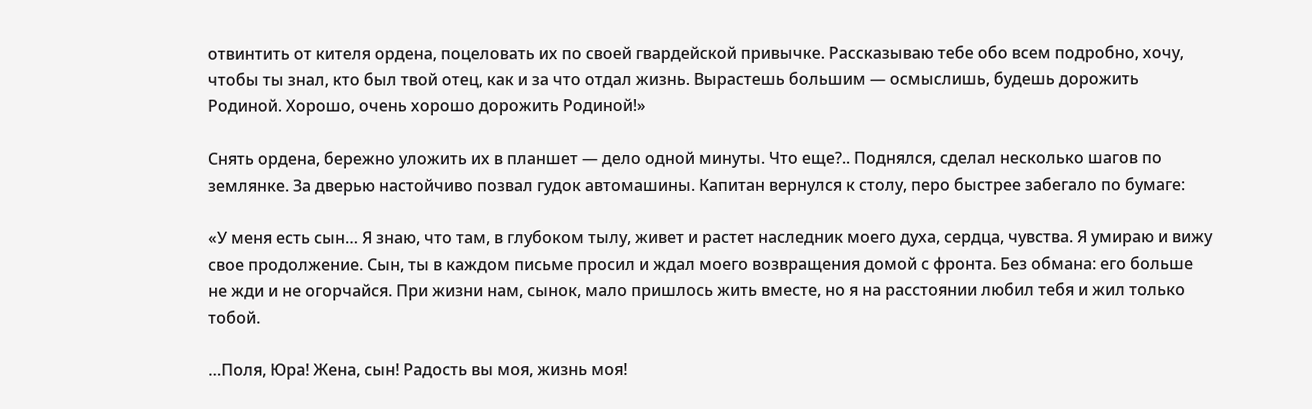отвинтить от кителя ордена, поцеловать их по своей гвардейской привычке. Рассказываю тебе обо всем подробно, хочу, чтобы ты знал, кто был твой отец, как и за что отдал жизнь. Вырастешь большим — осмыслишь, будешь дорожить Родиной. Хорошо, очень хорошо дорожить Родиной!»

Снять ордена, бережно уложить их в планшет — дело одной минуты. Что еще?.. Поднялся, сделал несколько шагов по землянке. За дверью настойчиво позвал гудок автомашины. Капитан вернулся к столу, перо быстрее забегало по бумаге:

«У меня есть сын… Я знаю, что там, в глубоком тылу, живет и растет наследник моего духа, сердца, чувства. Я умираю и вижу свое продолжение. Сын, ты в каждом письме просил и ждал моего возвращения домой с фронта. Без обмана: его больше не жди и не огорчайся. При жизни нам, сынок, мало пришлось жить вместе, но я на расстоянии любил тебя и жил только тобой.

…Поля, Юра! Жена, сын! Радость вы моя, жизнь моя!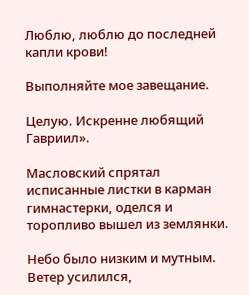Люблю, люблю до последней капли крови!

Выполняйте мое завещание.

Целую. Искренне любящий Гавриил».

Масловский спрятал исписанные листки в карман гимнастерки, оделся и торопливо вышел из землянки.

Небо было низким и мутным. Ветер усилился,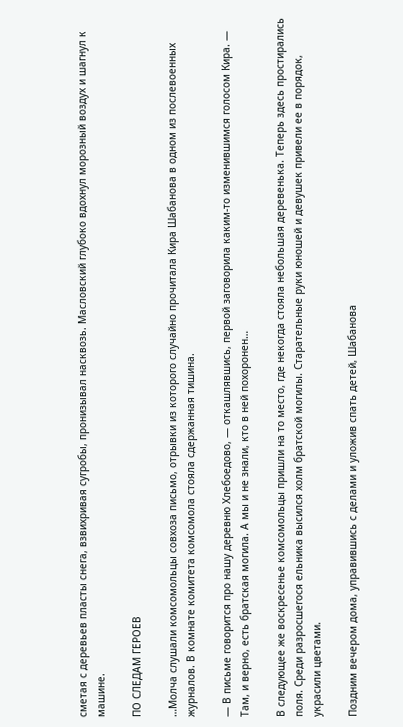сметая с деревьев пласты снега, взвихривая сугробы, пронизывал насквозь. Масловский глубоко вдохнул морозный воздух и шагнул к машине.

ПО СЛЕДАМ ГЕРОЕВ

…Молча слушали комсомольцы совхоза письмо, отрывки из которого случайно прочитала Кира Шабанова в одном из послевоенных журналов. В комнате комитета комсомола стояла сдержанная тишина.

— В письме говорится про нашу деревню Хлебоедово, — откашлявшись, первой заговорила каким-то изменившимся голосом Кира. — Там, и верно, есть братская могила. А мы и не знали, кто в ней похоронен…

В следующее же воскресенье комсомольцы пришли на то место, где некогда стояла небольшая деревенька. Теперь здесь простирались поля. Среди разросшегося ельника высился холм братской могилы. Старательные руки юношей и девушек привели ее в порядок, украсили цветами.

Поздним вечером дома, управившись с делами и уложив спать детей, Шабанова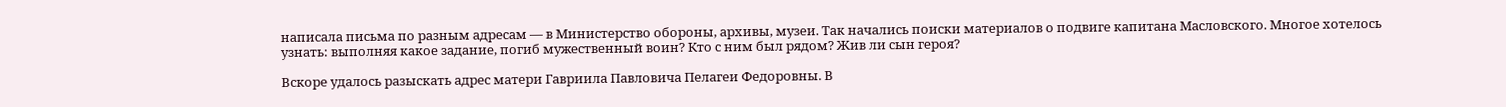написала письма по разным адресам — в Министерство обороны, архивы, музеи. Так начались поиски материалов о подвиге капитана Масловского. Многое хотелось узнать: выполняя какое задание, погиб мужественный воин? Кто с ним был рядом? Жив ли сын героя?

Вскоре удалось разыскать адрес матери Гавриила Павловича Пелагеи Федоровны. В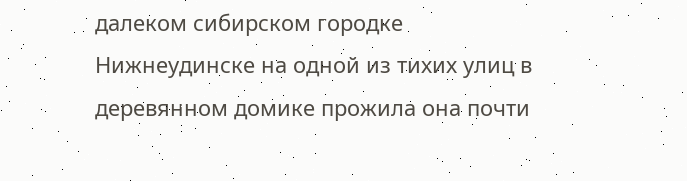далеком сибирском городке Нижнеудинске на одной из тихих улиц в деревянном домике прожила она почти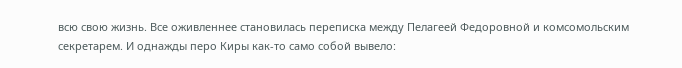всю свою жизнь. Все оживленнее становилась переписка между Пелагеей Федоровной и комсомольским секретарем. И однажды перо Киры как-то само собой вывело: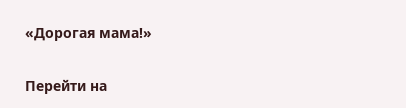«Дорогая мама!»

Перейти на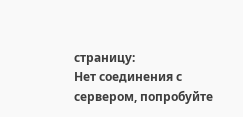страницу:
Нет соединения с сервером, попробуйте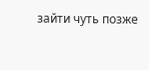зайти чуть позже